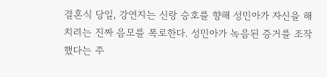결혼식 당일, 강연지는 신랑 승호를 향해 성민아가 자신을 해치려는 진짜 음모를 폭로한다. 성민아가 녹음된 증거를 조작했다는 주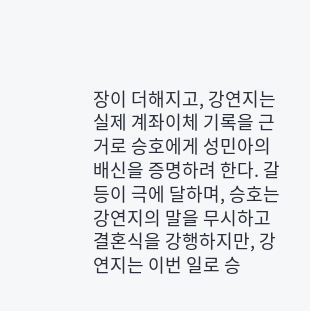장이 더해지고, 강연지는 실제 계좌이체 기록을 근거로 승호에게 성민아의 배신을 증명하려 한다. 갈등이 극에 달하며, 승호는 강연지의 말을 무시하고 결혼식을 강행하지만, 강연지는 이번 일로 승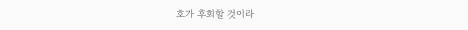호가 후회할 것이라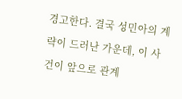경고한다. 결국 성민아의 계략이 드러난 가운데, 이 사건이 앞으로 관계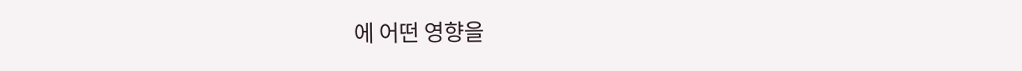에 어떤 영향을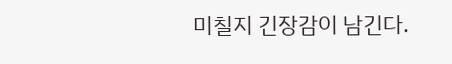미칠지 긴장감이 남긴다.